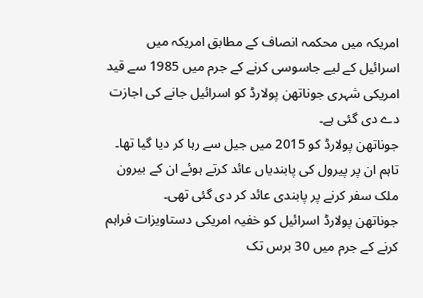امریکہ میں محکمہ انصاف کے مطابق امریکہ میں اسرائیل کے لیے جاسوسی کرنے کے جرم میں 1985 سے قید امریکی شہری جوناتھن پولارڈ کو اسرائیل جانے کی اجازت دے دی گئی ہے۔
جوناتھن پولارڈ کو 2015 میں جیل سے رہا کر دیا گیا تھا۔ تاہم ان پر پیرول کی پابندیاں عائد کرتے ہوئے ان کے بیرون ملک سفر کرنے پر پابندی عائد کر دی گئی تھی۔
جوناتھن پولارڈ اسرائیل کو خفیہ امریکی دستاویزات فراہم کرنے کے جرم میں 30 برس تک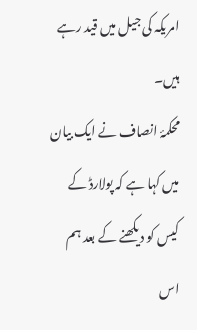امریکہ کی جیل میں قید رہے ہیں۔
محکمۂ انصاف نے ایک بیان میں کہا ہے کہ پولارڈ کے کیس کو دیکھنے کے بعد ہم اس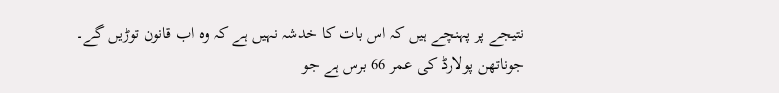نتیجے پر پہنچے ہیں کہ اس بات کا خدشہ نہیں ہے کہ وہ اب قانون توڑیں گے۔
جوناتھن پولارڈ کی عمر 66 برس ہے جو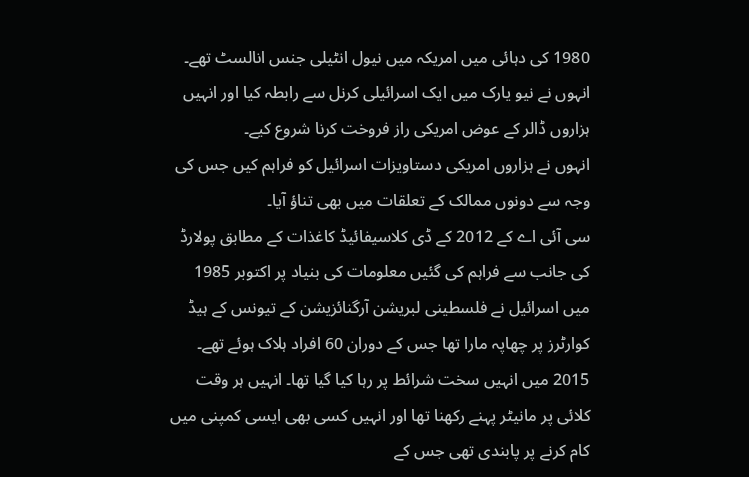1980 کی دہائی میں امریکہ میں نیول انٹیلی جنس انالسٹ تھے۔ انہوں نے نیو یارک میں ایک اسرائیلی کرنل سے رابطہ کیا اور انہیں ہزاروں ڈالر کے عوض امریکی راز فروخت کرنا شروع کیے۔
انہوں نے ہزاروں امریکی دستاویزات اسرائیل کو فراہم کیں جس کی وجہ سے دونوں ممالک کے تعلقات میں بھی تناؤ آیا۔
سی آئی اے کے 2012 کے ڈی کلاسیفائیڈ کاغذات کے مطابق پولارڈ کی جانب سے فراہم کی گئیں معلومات کی بنیاد پر اکتوبر 1985 میں اسرائیل نے فلسطینی لبریشن آرگنائزیشن کے تیونس کے ہیڈ کوارٹرز پر چھاپہ مارا تھا جس کے دوران 60 افراد ہلاک ہوئے تھے۔
2015 میں انہیں سخت شرائط پر رہا کیا گیا تھا۔ انہیں ہر وقت کلائی پر مانیٹر پہنے رکھنا تھا اور انہیں کسی بھی ایسی کمپنی میں کام کرنے پر پابندی تھی جس کے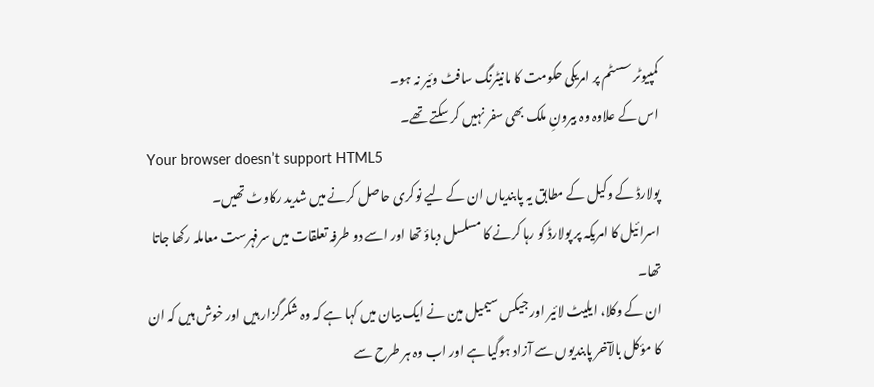کمپیوٹر سسٹم پر امریکی حکومت کا مانیٹرنگ سافٹ وئیر نہ ہو۔
اس کے علاوہ وہ بیرونِ ملک بھی سفر نہیں کر سکتے تھے۔
Your browser doesn’t support HTML5
پولارڈ کے وکیل کے مطابق یہ پابندیاں ان کے لیے نوکری حاصل کرنے میں شدید رکاوٹ تھیں۔
اسرائیل کا امریکہ پر پولارڈ کو رہا کرنے کا مسلسل دباؤ تھا اور اسے دو طرفہ تعلقات میں سرفہرست معاملہ رکھا جاتا تھا۔
ان کے وکلا، ایلیٹ لائیر اور جیکس سیمیل مین نے ایک بیان میں کہا ہے کہ وہ شکرگزار ہیں اور خوش ہیں کہ ان کا مؤکل بالآخر پابندیوں سے آزاد ہوگیا ہے اور اب وہ ہر طرح سے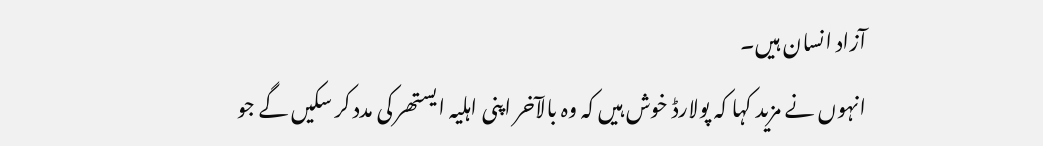آزاد انسان ہیں۔
انہوں نے مزید کہا کہ پولارڈ خوش ہیں کہ وہ بالآخر اپنی اہلیہ ایستھر کی مدد کر سکیں گے جو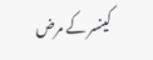کینسر کے مرض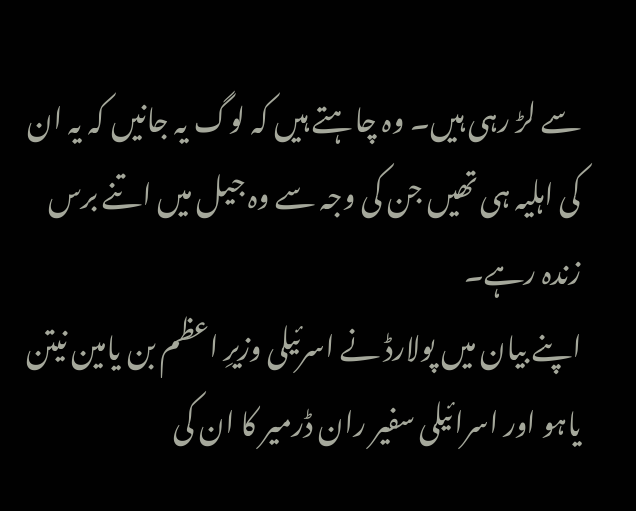سے لڑ رہی ہیں۔ وہ چاہتے ہیں کہ لوگ یہ جانیں کہ یہ ان کی اہلیہ ہی تھیں جن کی وجہ سے وہ جیل میں اتنے برس زندہ رہے۔
اپنے بیان میں پولارڈ نے اسرئیلی وزیرِ اعظم بن یامین نیتن یاہو اور اسرائیلی سفیر ران ڈرمیر کا ان کی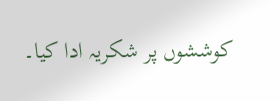کوششوں پر شکریہ ادا کیا۔